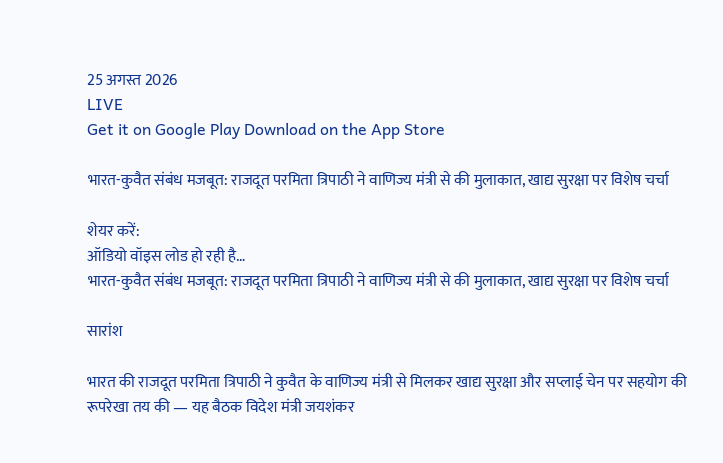25 अगस्त 2026
LIVE
Get it on Google Play Download on the App Store

भारत-कुवैत संबंध मजबूत: राजदूत परमिता त्रिपाठी ने वाणिज्य मंत्री से की मुलाकात, खाद्य सुरक्षा पर विशेष चर्चा

शेयर करें:
ऑडियो वॉइस लोड हो रही है…
भारत-कुवैत संबंध मजबूत: राजदूत परमिता त्रिपाठी ने वाणिज्य मंत्री से की मुलाकात, खाद्य सुरक्षा पर विशेष चर्चा

सारांश

भारत की राजदूत परमिता त्रिपाठी ने कुवैत के वाणिज्य मंत्री से मिलकर खाद्य सुरक्षा और सप्लाई चेन पर सहयोग की रूपरेखा तय की — यह बैठक विदेश मंत्री जयशंकर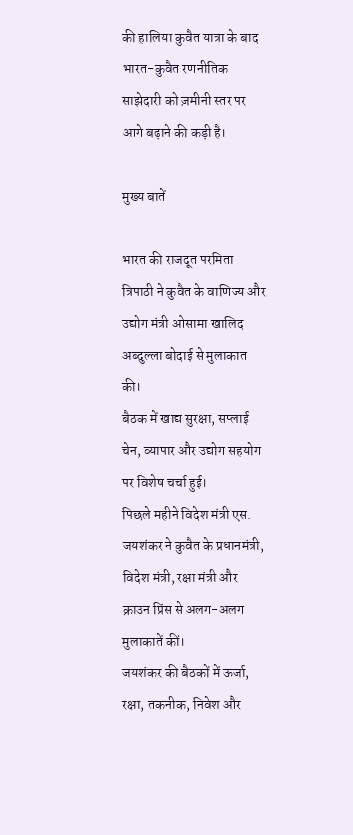की हालिया कुवैत यात्रा के बाद भारत-कुवैत रणनीतिक साझेदारी को ज़मीनी स्तर पर आगे बढ़ाने की कड़ी है।

मुख्य बातें

भारत की राजदूत परमिता त्रिपाठी ने कुवैत के वाणिज्य और उद्योग मंत्री ओसामा खालिद अब्दुल्ला बोदाई से मुलाकात की।
बैठक में खाद्य सुरक्षा, सप्लाई चेन, व्यापार और उद्योग सहयोग पर विशेष चर्चा हुई।
पिछले महीने विदेश मंत्री एस.
जयशंकर ने कुवैत के प्रधानमंत्री, विदेश मंत्री, रक्षा मंत्री और क्राउन प्रिंस से अलग-अलग मुलाकातें कीं।
जयशंकर की बैठकों में ऊर्जा, रक्षा, तकनीक, निवेश और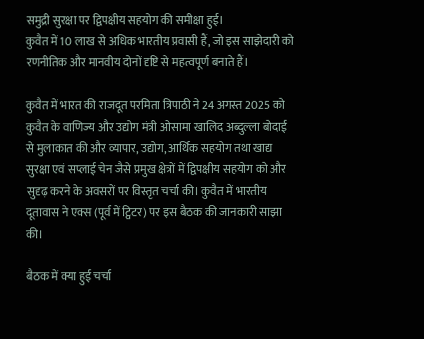समुद्री सुरक्षा पर द्विपक्षीय सहयोग की समीक्षा हुई।
कुवैत में 10 लाख से अधिक भारतीय प्रवासी हैं, जो इस साझेदारी को रणनीतिक और मानवीय दोनों दृष्टि से महत्वपूर्ण बनाते हैं।

कुवैत में भारत की राजदूत परमिता त्रिपाठी ने 24 अगस्त 2025 को कुवैत के वाणिज्य और उद्योग मंत्री ओसामा खालिद अब्दुल्ला बोदाई से मुलाकात की और व्यापार, उद्योग, आर्थिक सहयोग तथा खाद्य सुरक्षा एवं सप्लाई चेन जैसे प्रमुख क्षेत्रों में द्विपक्षीय सहयोग को और सुदृढ़ करने के अवसरों पर विस्तृत चर्चा की। कुवैत में भारतीय दूतावास ने एक्स (पूर्व में ट्विटर) पर इस बैठक की जानकारी साझा की।

बैठक में क्या हुई चर्चा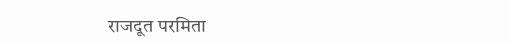राजदूत परमिता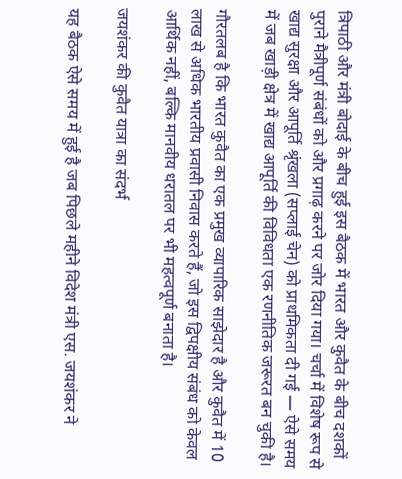त्रिपाठी और मंत्री बोदाई के बीच हुई इस बैठक में भारत और कुवैत के बीच दशकों पुराने मैत्रीपूर्ण संबंधों को और प्रगाढ़ करने पर जोर दिया गया। चर्चा में विशेष रूप से खाद्य सुरक्षा और आपूर्ति श्रृंखला (सप्लाई चेन) को प्राथमिकता दी गई — ऐसे समय में जब खाड़ी क्षेत्र में खाद्य आपूर्ति की विविधता एक रणनीतिक जरूरत बन चुकी है।

गौरतलब है कि भारत कुवैत का एक प्रमुख व्यापारिक साझेदार है और कुवैत में 10 लाख से अधिक भारतीय प्रवासी निवास करते हैं, जो इस द्विपक्षीय संबंध को केवल आर्थिक नहीं, बल्कि मानवीय धरातल पर भी महत्वपूर्ण बनाता है।

जयशंकर की कुवैत यात्रा का संदर्भ

यह बैठक ऐसे समय में हुई है जब पिछले महीने विदेश मंत्री एस. जयशंकर ने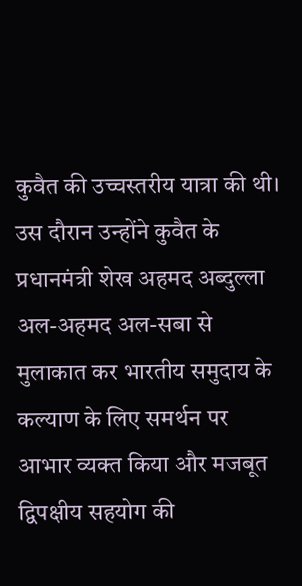कुवैत की उच्चस्तरीय यात्रा की थी। उस दौरान उन्होंने कुवैत के प्रधानमंत्री शेख अहमद अब्दुल्ला अल-अहमद अल-सबा से मुलाकात कर भारतीय समुदाय के कल्याण के लिए समर्थन पर आभार व्यक्त किया और मजबूत द्विपक्षीय सहयोग की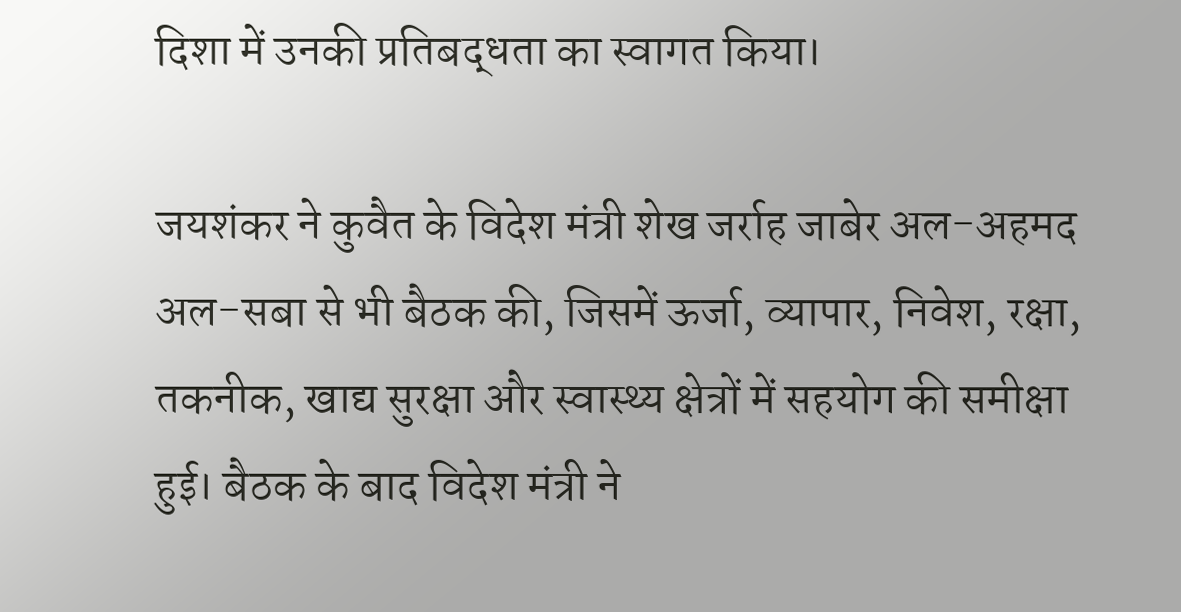दिशा में उनकी प्रतिबद्धता का स्वागत किया।

जयशंकर ने कुवैत के विदेश मंत्री शेख जर्राह जाबेर अल-अहमद अल-सबा से भी बैठक की, जिसमें ऊर्जा, व्यापार, निवेश, रक्षा, तकनीक, खाद्य सुरक्षा और स्वास्थ्य क्षेत्रों में सहयोग की समीक्षा हुई। बैठक के बाद विदेश मंत्री ने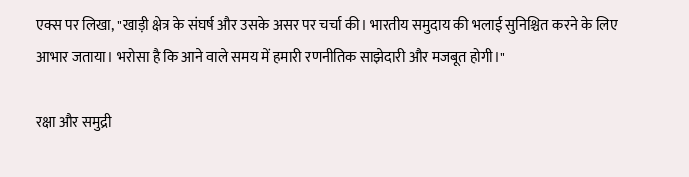एक्स पर लिखा, "खाड़ी क्षेत्र के संघर्ष और उसके असर पर चर्चा की। भारतीय समुदाय की भलाई सुनिश्चित करने के लिए आभार जताया। भरोसा है कि आने वाले समय में हमारी रणनीतिक साझेदारी और मजबूत होगी।"

रक्षा और समुद्री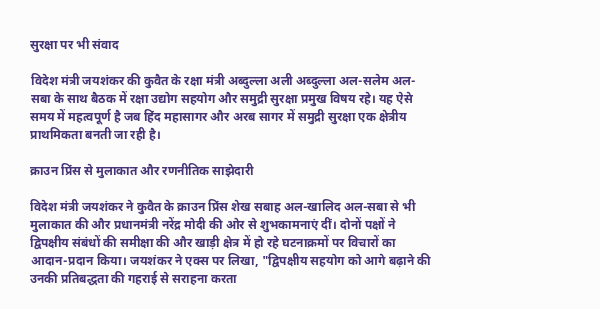सुरक्षा पर भी संवाद

विदेश मंत्री जयशंकर की कुवैत के रक्षा मंत्री अब्दुल्ला अली अब्दुल्ला अल-सलेम अल-सबा के साथ बैठक में रक्षा उद्योग सहयोग और समुद्री सुरक्षा प्रमुख विषय रहे। यह ऐसे समय में महत्वपूर्ण है जब हिंद महासागर और अरब सागर में समुद्री सुरक्षा एक क्षेत्रीय प्राथमिकता बनती जा रही है।

क्राउन प्रिंस से मुलाकात और रणनीतिक साझेदारी

विदेश मंत्री जयशंकर ने कुवैत के क्राउन प्रिंस शेख सबाह अल-खालिद अल-सबा से भी मुलाकात की और प्रधानमंत्री नरेंद्र मोदी की ओर से शुभकामनाएं दीं। दोनों पक्षों ने द्विपक्षीय संबंधों की समीक्षा की और खाड़ी क्षेत्र में हो रहे घटनाक्रमों पर विचारों का आदान-प्रदान किया। जयशंकर ने एक्स पर लिखा, "द्विपक्षीय सहयोग को आगे बढ़ाने की उनकी प्रतिबद्धता की गहराई से सराहना करता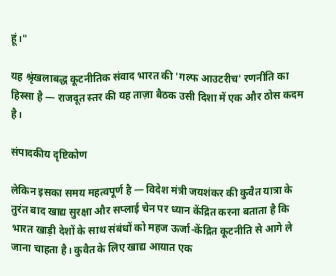हूं।"

यह श्रृंखलाबद्ध कूटनीतिक संवाद भारत की 'गल्फ आउटरीच' रणनीति का हिस्सा है — राजदूत स्तर की यह ताज़ा बैठक उसी दिशा में एक और ठोस कदम है।

संपादकीय दृष्टिकोण

लेकिन इसका समय महत्वपूर्ण है — विदेश मंत्री जयशंकर की कुवैत यात्रा के तुरंत बाद खाद्य सुरक्षा और सप्लाई चेन पर ध्यान केंद्रित करना बताता है कि भारत खाड़ी देशों के साथ संबंधों को महज ऊर्जा-केंद्रित कूटनीति से आगे ले जाना चाहता है। कुवैत के लिए खाद्य आयात एक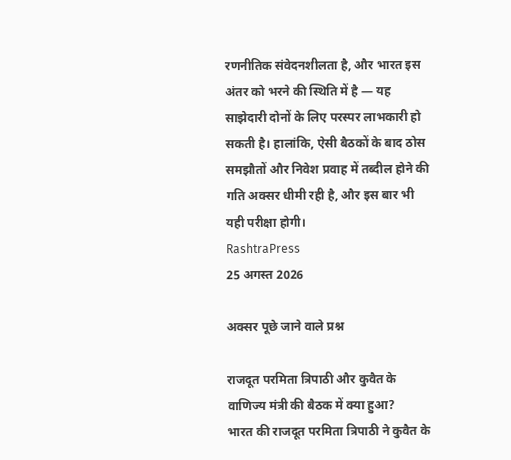रणनीतिक संवेदनशीलता है, और भारत इस अंतर को भरने की स्थिति में है — यह साझेदारी दोनों के लिए परस्पर लाभकारी हो सकती है। हालांकि, ऐसी बैठकों के बाद ठोस समझौतों और निवेश प्रवाह में तब्दील होने की गति अक्सर धीमी रही है, और इस बार भी यही परीक्षा होगी।
RashtraPress
25 अगस्त 2026

अक्सर पूछे जाने वाले प्रश्न

राजदूत परमिता त्रिपाठी और कुवैत के वाणिज्य मंत्री की बैठक में क्या हुआ?
भारत की राजदूत परमिता त्रिपाठी ने कुवैत के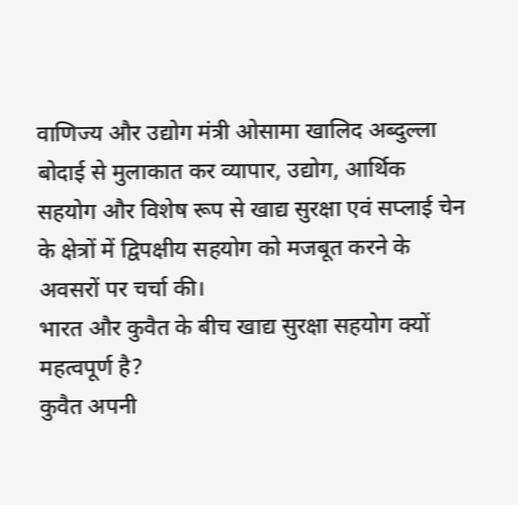वाणिज्य और उद्योग मंत्री ओसामा खालिद अब्दुल्ला बोदाई से मुलाकात कर व्यापार, उद्योग, आर्थिक सहयोग और विशेष रूप से खाद्य सुरक्षा एवं सप्लाई चेन के क्षेत्रों में द्विपक्षीय सहयोग को मजबूत करने के अवसरों पर चर्चा की।
भारत और कुवैत के बीच खाद्य सुरक्षा सहयोग क्यों महत्वपूर्ण है?
कुवैत अपनी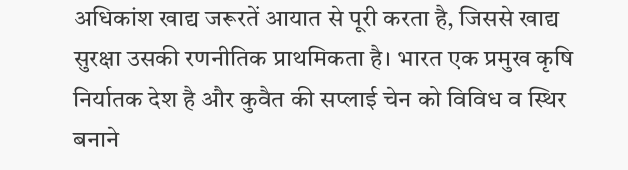अधिकांश खाद्य जरूरतें आयात से पूरी करता है, जिससे खाद्य सुरक्षा उसकी रणनीतिक प्राथमिकता है। भारत एक प्रमुख कृषि निर्यातक देश है और कुवैत की सप्लाई चेन को विविध व स्थिर बनाने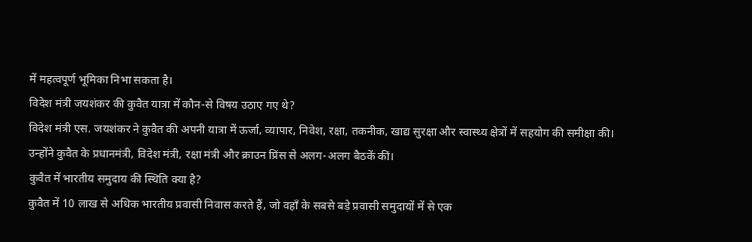में महत्वपूर्ण भूमिका निभा सकता है।
विदेश मंत्री जयशंकर की कुवैत यात्रा में कौन-से विषय उठाए गए थे?
विदेश मंत्री एस. जयशंकर ने कुवैत की अपनी यात्रा में ऊर्जा, व्यापार, निवेश, रक्षा, तकनीक, खाद्य सुरक्षा और स्वास्थ्य क्षेत्रों में सहयोग की समीक्षा की। उन्होंने कुवैत के प्रधानमंत्री, विदेश मंत्री, रक्षा मंत्री और क्राउन प्रिंस से अलग-अलग बैठकें कीं।
कुवैत में भारतीय समुदाय की स्थिति क्या है?
कुवैत में 10 लाख से अधिक भारतीय प्रवासी निवास करते हैं, जो वहाँ के सबसे बड़े प्रवासी समुदायों में से एक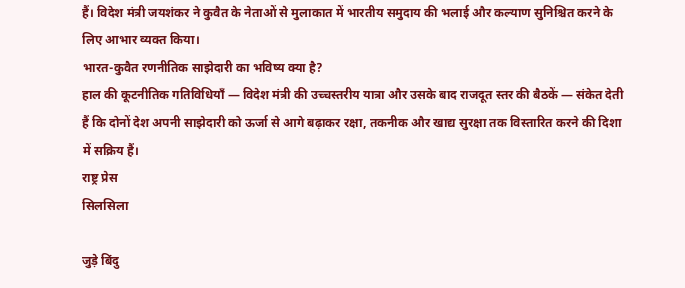हैं। विदेश मंत्री जयशंकर ने कुवैत के नेताओं से मुलाकात में भारतीय समुदाय की भलाई और कल्याण सुनिश्चित करने के लिए आभार व्यक्त किया।
भारत-कुवैत रणनीतिक साझेदारी का भविष्य क्या है?
हाल की कूटनीतिक गतिविधियाँ — विदेश मंत्री की उच्चस्तरीय यात्रा और उसके बाद राजदूत स्तर की बैठकें — संकेत देती हैं कि दोनों देश अपनी साझेदारी को ऊर्जा से आगे बढ़ाकर रक्षा, तकनीक और खाद्य सुरक्षा तक विस्तारित करने की दिशा में सक्रिय हैं।
राष्ट्र प्रेस
सिलसिला

जुड़े बिंदु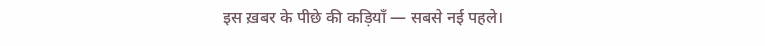इस ख़बर के पीछे की कड़ियाँ — सबसे नई पहले।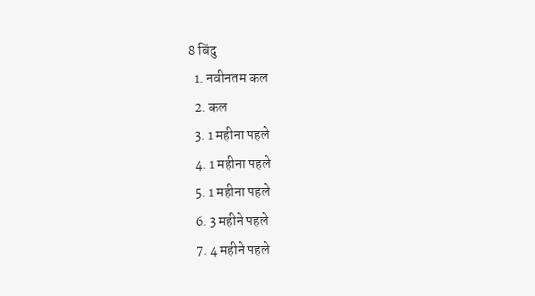8 बिंदु
  1. नवीनतम कल
  2. कल
  3. 1 महीना पहले
  4. 1 महीना पहले
  5. 1 महीना पहले
  6. 3 महीने पहले
  7. 4 महीने पहले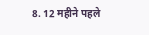8. 12 महीने पहले